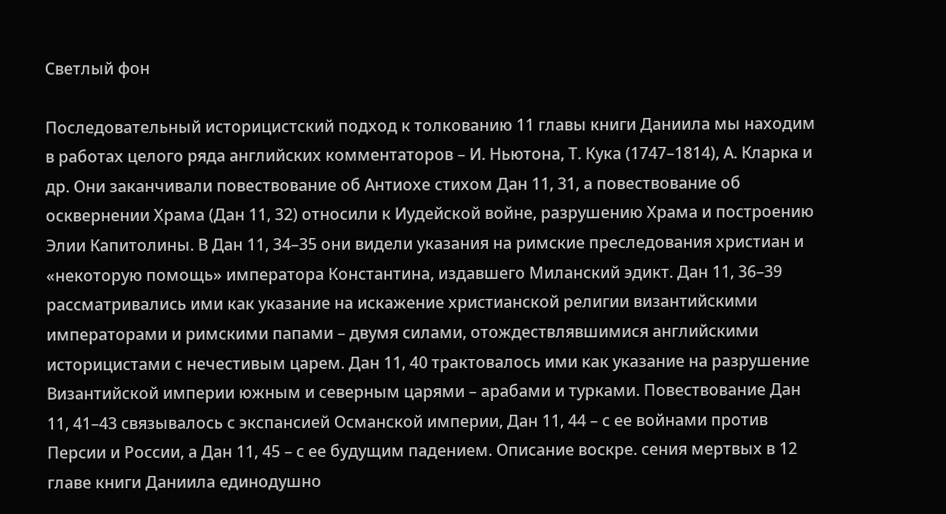Светлый фон

Последовательный историцистский подход к толкованию 11 главы книги Даниила мы находим в работах целого ряда английских комментаторов – И. Ньютона, Т. Кука (1747–1814), А. Кларка и др. Они заканчивали повествование об Антиохе стихом Дан 11, 31, а повествование об осквернении Храма (Дан 11, 32) относили к Иудейской войне, разрушению Храма и построению Элии Капитолины. В Дан 11, 34–35 они видели указания на римские преследования христиан и «некоторую помощь» императора Константина, издавшего Миланский эдикт. Дан 11, 36–39 рассматривались ими как указание на искажение христианской религии византийскими императорами и римскими папами – двумя силами, отождествлявшимися английскими историцистами с нечестивым царем. Дан 11, 40 трактовалось ими как указание на разрушение Византийской империи южным и северным царями – арабами и турками. Повествование Дан 11, 41–43 связывалось с экспансией Османской империи, Дан 11, 44 – с ее войнами против Персии и России, а Дан 11, 45 – с ее будущим падением. Описание воскре. сения мертвых в 12 главе книги Даниила единодушно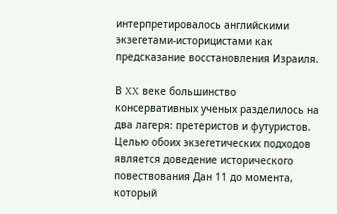интерпретировалось английскими экзегетами-историцистами как предсказание восстановления Израиля.

В XX веке большинство консервативных ученых разделилось на два лагеря: претеристов и футуристов. Целью обоих экзегетических подходов является доведение исторического повествования Дан 11 до момента, который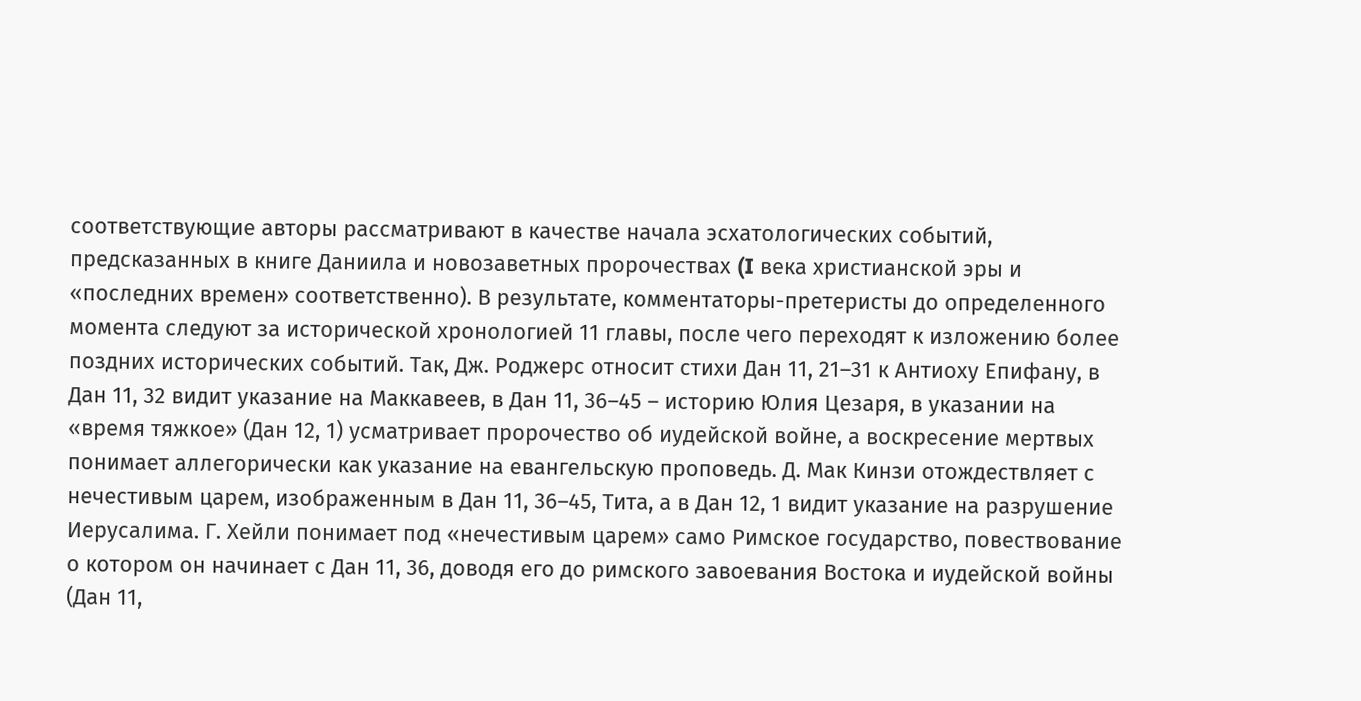соответствующие авторы рассматривают в качестве начала эсхатологических событий, предсказанных в книге Даниила и новозаветных пророчествах (I века христианской эры и «последних времен» соответственно). В результате, комментаторы-претеристы до определенного момента следуют за исторической хронологией 11 главы, после чего переходят к изложению более поздних исторических событий. Так, Дж. Роджерс относит стихи Дан 11, 21–31 к Антиоху Епифану, в Дан 11, 32 видит указание на Маккавеев, в Дан 11, 36–45 – историю Юлия Цезаря, в указании на «время тяжкое» (Дан 12, 1) усматривает пророчество об иудейской войне, а воскресение мертвых понимает аллегорически как указание на евангельскую проповедь. Д. Мак Кинзи отождествляет с нечестивым царем, изображенным в Дан 11, 36–45, Тита, а в Дан 12, 1 видит указание на разрушение Иерусалима. Г. Хейли понимает под «нечестивым царем» само Римское государство, повествование о котором он начинает с Дан 11, 36, доводя его до римского завоевания Востока и иудейской войны (Дан 11,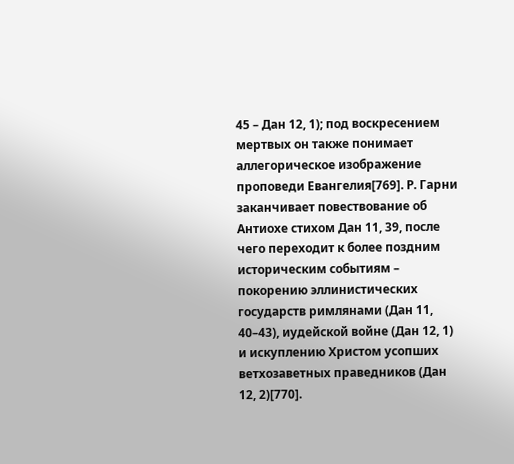45 – Дан 12, 1); под воскресением мертвых он также понимает аллегорическое изображение проповеди Евангелия[769]. Р. Гарни заканчивает повествование об Антиохе стихом Дан 11, 39, после чего переходит к более поздним историческим событиям – покорению эллинистических государств римлянами (Дан 11, 40–43), иудейской войне (Дан 12, 1) и искуплению Христом усопших ветхозаветных праведников (Дан 12, 2)[770].